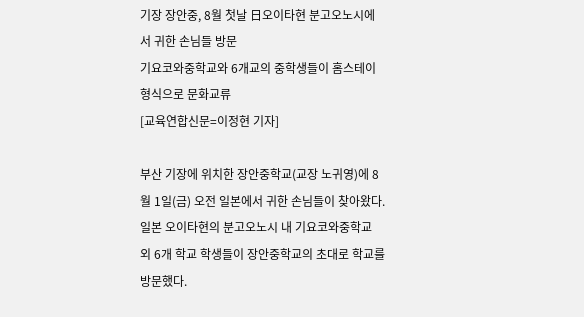기장 장안중, 8월 첫날 日오이타현 분고오노시에서 귀한 손님들 방문
기요코와중학교와 6개교의 중학생들이 홈스테이 형식으로 문화교류
[교육연합신문=이정현 기자]

부산 기장에 위치한 장안중학교(교장 노귀영)에 8월 1일(금) 오전 일본에서 귀한 손님들이 찾아왔다. 일본 오이타현의 분고오노시 내 기요코와중학교 외 6개 학교 학생들이 장안중학교의 초대로 학교를 방문했다.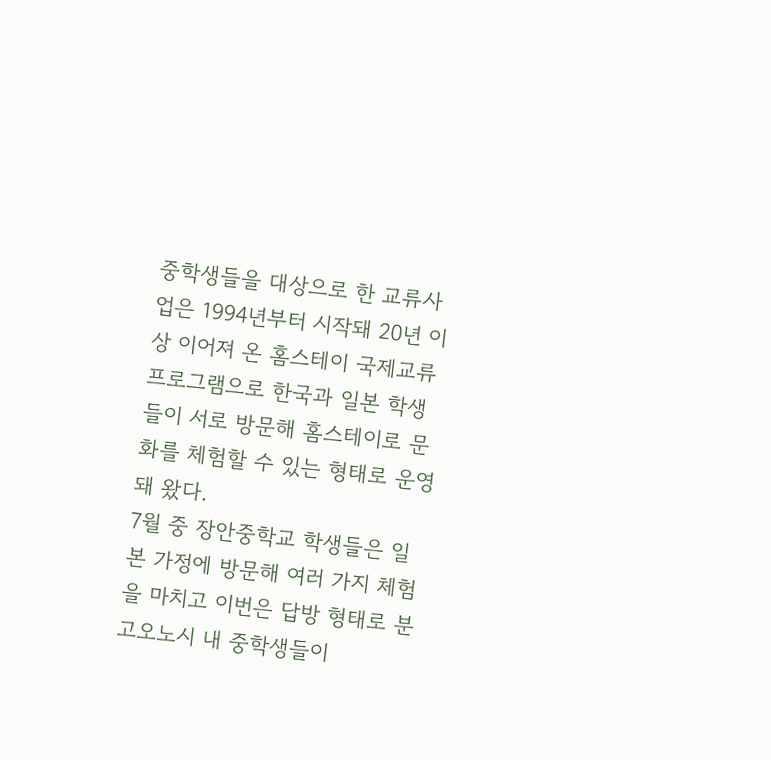중학생들을 대상으로 한 교류사업은 1994년부터 시작돼 20년 이상 이어져 온 홈스테이 국제교류 프로그램으로 한국과 일본 학생들이 서로 방문해 홈스테이로 문화를 체험할 수 있는 형태로 운영돼 왔다.
7월 중 장안중학교 학생들은 일본 가정에 방문해 여러 가지 체험을 마치고 이번은 답방 형태로 분고오노시 내 중학생들이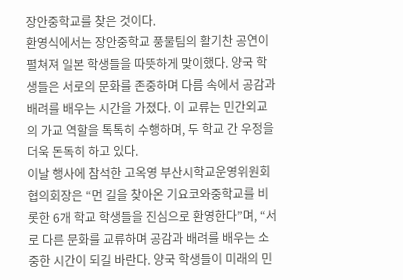장안중학교를 찾은 것이다.
환영식에서는 장안중학교 풍물팀의 활기찬 공연이 펼쳐져 일본 학생들을 따뜻하게 맞이했다. 양국 학생들은 서로의 문화를 존중하며 다름 속에서 공감과 배려를 배우는 시간을 가졌다. 이 교류는 민간외교의 가교 역할을 톡톡히 수행하며, 두 학교 간 우정을 더욱 돈독히 하고 있다.
이날 행사에 참석한 고옥영 부산시학교운영위원회협의회장은 “먼 길을 찾아온 기요코와중학교를 비롯한 6개 학교 학생들을 진심으로 환영한다”며, “서로 다른 문화를 교류하며 공감과 배려를 배우는 소중한 시간이 되길 바란다. 양국 학생들이 미래의 민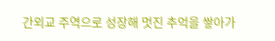간외교 주역으로 성장해 멋진 추억을 쌓아가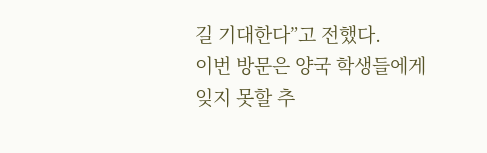길 기대한다”고 전했다.
이번 방문은 양국 학생들에게 잊지 못할 추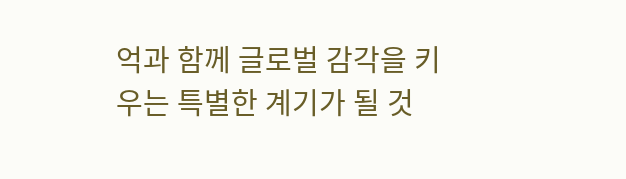억과 함께 글로벌 감각을 키우는 특별한 계기가 될 것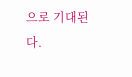으로 기대된다.